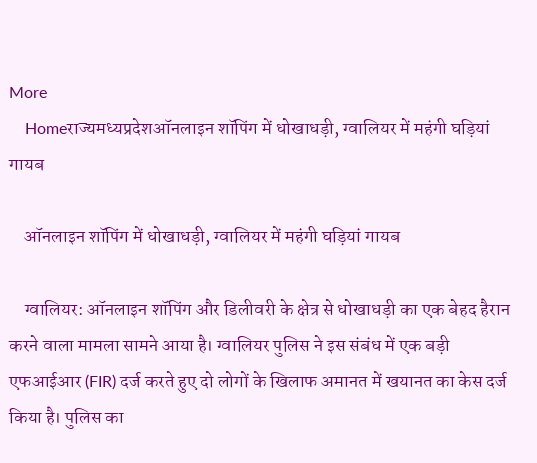More
    Homeराज्यमध्यप्रदेशऑनलाइन शॉपिंग में धोखाधड़ी, ग्वालियर में महंगी घड़ियां गायब

    ऑनलाइन शॉपिंग में धोखाधड़ी, ग्वालियर में महंगी घड़ियां गायब

    ग्वालियर: ऑनलाइन शॉपिंग और डिलीवरी के क्षेत्र से धोखाधड़ी का एक बेहद हैरान करने वाला मामला सामने आया है। ग्वालियर पुलिस ने इस संबंध में एक बड़ी एफआईआर (FIR) दर्ज करते हुए दो लोगों के खिलाफ अमानत में खयानत का केस दर्ज किया है। पुलिस का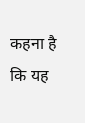कहना है कि यह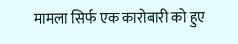मामला सिर्फ एक कारोबारी को हुए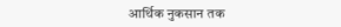आर्थिक नुकसान तक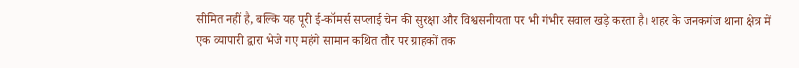सीमित नहीं है, बल्कि यह पूरी ई-कॉमर्स सप्लाई चेन की सुरक्षा और विश्वसनीयता पर भी गंभीर सवाल खड़े करता है। शहर के जनकगंज थाना क्षेत्र में एक व्यापारी द्वारा भेजे गए महंगे सामान कथित तौर पर ग्राहकों तक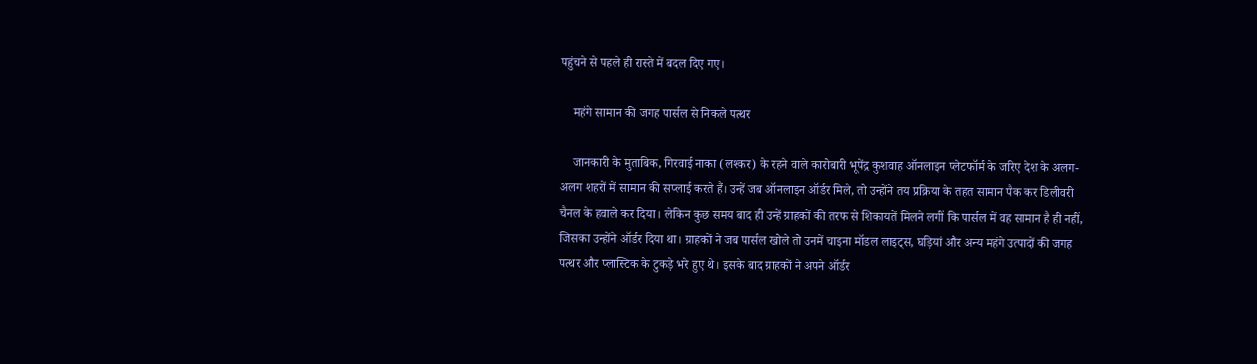पहुंचने से पहले ही रास्ते में बदल दिए गए।

    महंगे सामान की जगह पार्सल से निकले पत्थर

    जानकारी के मुताबिक, गिरवाई नाका (लश्कर) के रहने वाले कारोबारी भूपेंद्र कुशवाह ऑनलाइन प्लेटफॉर्म के जरिए देश के अलग-अलग शहरों में सामान की सप्लाई करते हैं। उन्हें जब ऑनलाइन ऑर्डर मिले, तो उन्होंने तय प्रक्रिया के तहत सामान पैक कर डिलीवरी चैनल के हवाले कर दिया। लेकिन कुछ समय बाद ही उन्हें ग्राहकों की तरफ से शिकायतें मिलने लगीं कि पार्सल में वह सामान है ही नहीं, जिसका उन्होंने ऑर्डर दिया था। ग्राहकों ने जब पार्सल खोले तो उनमें चाइना मॉडल लाइट्स, घड़ियां और अन्य महंगे उत्पादों की जगह पत्थर और प्लास्टिक के टुकड़े भरे हुए थे। इसके बाद ग्राहकों ने अपने ऑर्डर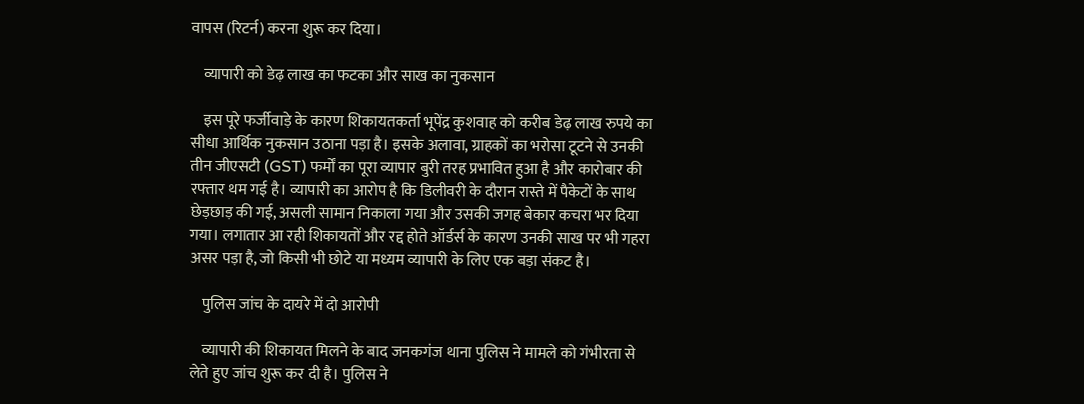वापस (रिटर्न) करना शुरू कर दिया।

    व्यापारी को डेढ़ लाख का फटका और साख का नुकसान

    इस पूरे फर्जीवाड़े के कारण शिकायतकर्ता भूपेंद्र कुशवाह को करीब डेढ़ लाख रुपये का सीधा आर्थिक नुकसान उठाना पड़ा है। इसके अलावा, ग्राहकों का भरोसा टूटने से उनकी तीन जीएसटी (GST) फर्मों का पूरा व्यापार बुरी तरह प्रभावित हुआ है और कारोबार की रफ्तार थम गई है। व्यापारी का आरोप है कि डिलीवरी के दौरान रास्ते में पैकेटों के साथ छेड़छाड़ की गई, असली सामान निकाला गया और उसकी जगह बेकार कचरा भर दिया गया। लगातार आ रही शिकायतों और रद्द होते ऑर्डर्स के कारण उनकी साख पर भी गहरा असर पड़ा है, जो किसी भी छोटे या मध्यम व्यापारी के लिए एक बड़ा संकट है।

    पुलिस जांच के दायरे में दो आरोपी

    व्यापारी की शिकायत मिलने के बाद जनकगंज थाना पुलिस ने मामले को गंभीरता से लेते हुए जांच शुरू कर दी है। पुलिस ने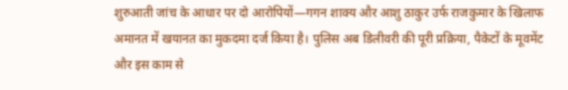शुरुआती जांच के आधार पर दो आरोपियों—गगन शाक्य और आशु ठाकुर उर्फ राजकुमार के खिलाफ अमानत में खयानत का मुकदमा दर्ज किया है। पुलिस अब डिलीवरी की पूरी प्रक्रिया, पैकेटों के मूवमेंट और इस काम से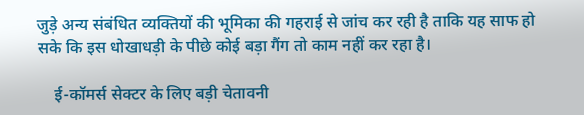जुड़े अन्य संबंधित व्यक्तियों की भूमिका की गहराई से जांच कर रही है ताकि यह साफ हो सके कि इस धोखाधड़ी के पीछे कोई बड़ा गैंग तो काम नहीं कर रहा है।

    ई-कॉमर्स सेक्टर के लिए बड़ी चेतावनी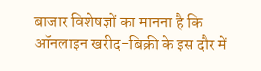बाजार विशेषज्ञों का मानना है कि ऑनलाइन खरीद-बिक्री के इस दौर में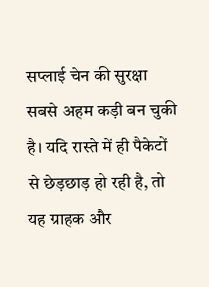सप्लाई चेन की सुरक्षा सबसे अहम कड़ी बन चुकी है। यदि रास्ते में ही पैकेटों से छेड़छाड़ हो रही है, तो यह ग्राहक और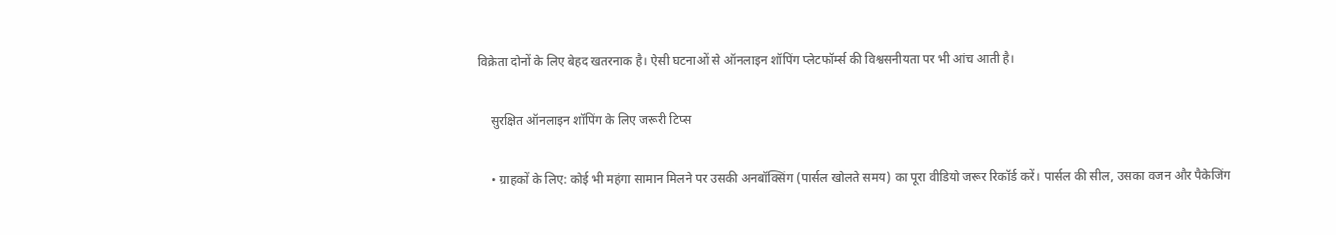विक्रेता दोनों के लिए बेहद खतरनाक है। ऐसी घटनाओं से ऑनलाइन शॉपिंग प्लेटफॉर्म्स की विश्वसनीयता पर भी आंच आती है।

    सुरक्षित ऑनलाइन शॉपिंग के लिए जरूरी टिप्स

    • ग्राहकों के लिए: कोई भी महंगा सामान मिलने पर उसकी अनबॉक्सिंग (पार्सल खोलते समय) का पूरा वीडियो जरूर रिकॉर्ड करें। पार्सल की सील, उसका वजन और पैकेजिंग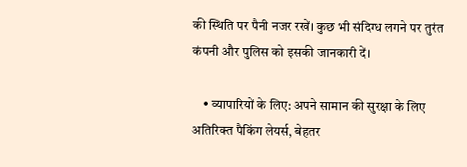की स्थिति पर पैनी नजर रखें। कुछ भी संदिग्ध लगने पर तुरंत कंपनी और पुलिस को इसकी जानकारी दें।

    • व्यापारियों के लिए: अपने सामान की सुरक्षा के लिए अतिरिक्त पैकिंग लेयर्स, बेहतर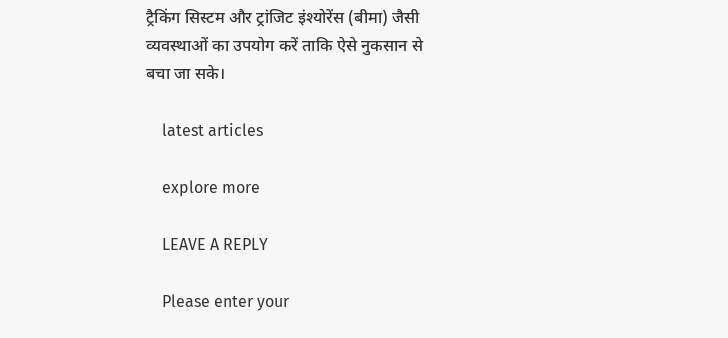ट्रैकिंग सिस्टम और ट्रांजिट इंश्योरेंस (बीमा) जैसी व्यवस्थाओं का उपयोग करें ताकि ऐसे नुकसान से बचा जा सके।

    latest articles

    explore more

    LEAVE A REPLY

    Please enter your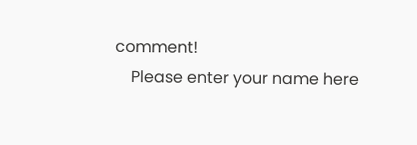comment!
    Please enter your name here